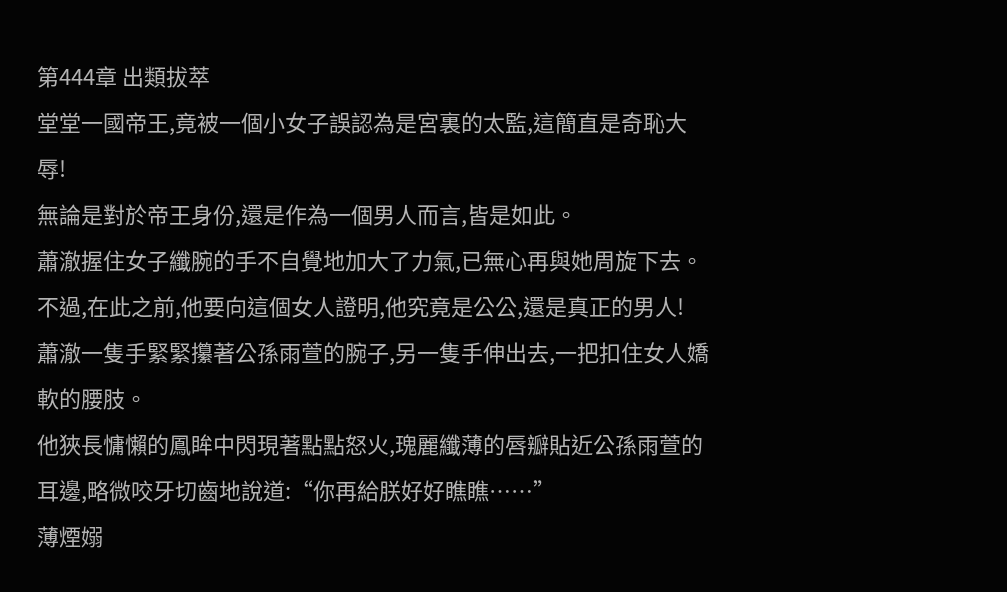第444章 出類拔萃
堂堂一國帝王,竟被一個小女子誤認為是宮裏的太監,這簡直是奇恥大辱!
無論是對於帝王身份,還是作為一個男人而言,皆是如此。
蕭澈握住女子纖腕的手不自覺地加大了力氣,已無心再與她周旋下去。
不過,在此之前,他要向這個女人證明,他究竟是公公,還是真正的男人!
蕭澈一隻手緊緊攥著公孫雨萱的腕子,另一隻手伸出去,一把扣住女人嬌軟的腰肢。
他狹長慵懶的鳳眸中閃現著點點怒火,瑰麗纖薄的唇瓣貼近公孫雨萱的耳邊,略微咬牙切齒地說道:“你再給朕好好瞧瞧……”
薄煙嫋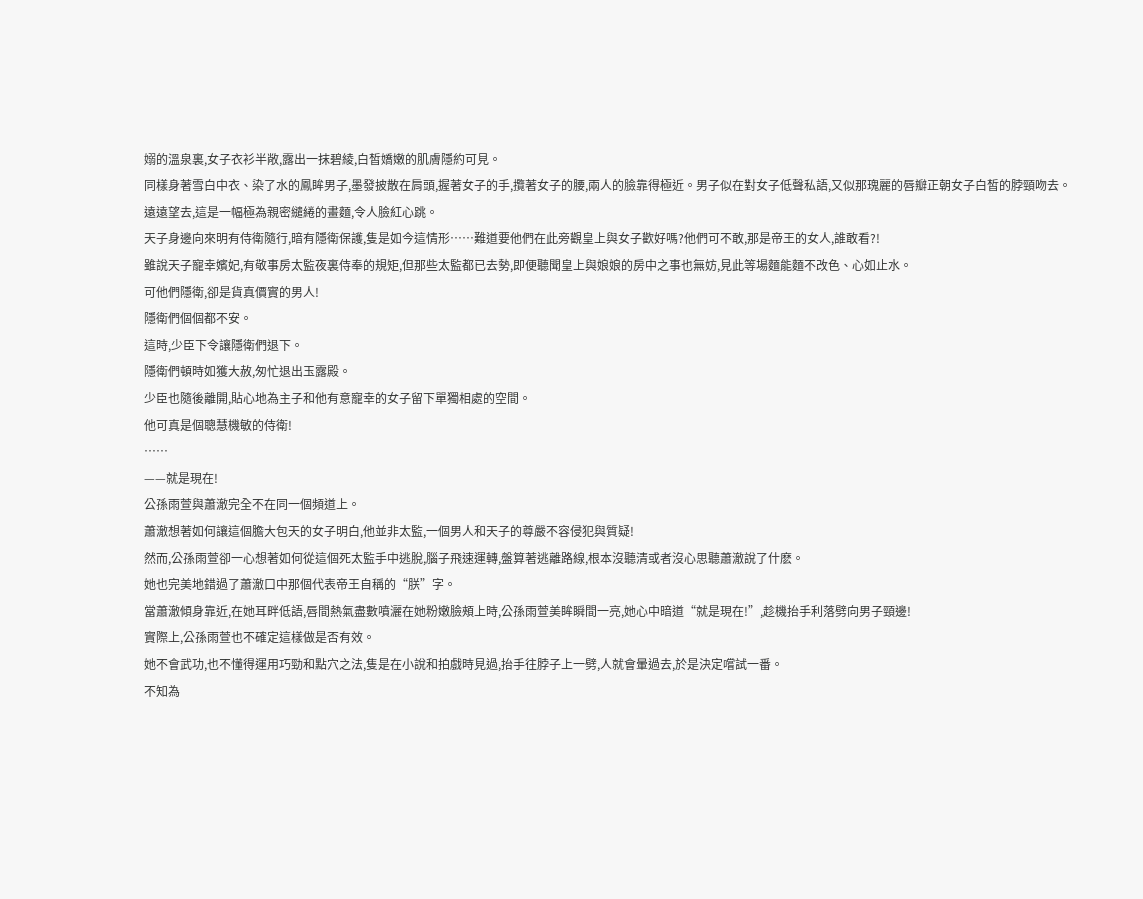嫋的溫泉裏,女子衣衫半敞,露出一抹碧綾,白皙嬌嫩的肌膚隱約可見。
同樣身著雪白中衣、染了水的鳳眸男子,墨發披散在肩頭,握著女子的手,攬著女子的腰,兩人的臉靠得極近。男子似在對女子低聲私語,又似那瑰麗的唇瓣正朝女子白皙的脖頸吻去。
遠遠望去,這是一幅極為親密繾綣的畫麵,令人臉紅心跳。
天子身邊向來明有侍衛隨行,暗有隱衛保護,隻是如今這情形……難道要他們在此旁觀皇上與女子歡好嗎?他們可不敢,那是帝王的女人,誰敢看?!
雖說天子寵幸嬪妃,有敬事房太監夜裏侍奉的規矩,但那些太監都已去勢,即便聽聞皇上與娘娘的房中之事也無妨,見此等場麵能麵不改色、心如止水。
可他們隱衛,卻是貨真價實的男人!
隱衛們個個都不安。
這時,少臣下令讓隱衛們退下。
隱衛們頓時如獲大赦,匆忙退出玉露殿。
少臣也隨後離開,貼心地為主子和他有意寵幸的女子留下單獨相處的空間。
他可真是個聰慧機敏的侍衛!
……
——就是現在!
公孫雨萱與蕭澈完全不在同一個頻道上。
蕭澈想著如何讓這個膽大包天的女子明白,他並非太監,一個男人和天子的尊嚴不容侵犯與質疑!
然而,公孫雨萱卻一心想著如何從這個死太監手中逃脫,腦子飛速運轉,盤算著逃離路線,根本沒聽清或者沒心思聽蕭澈說了什麽。
她也完美地錯過了蕭澈口中那個代表帝王自稱的“朕”字。
當蕭澈傾身靠近,在她耳畔低語,唇間熱氣盡數噴灑在她粉嫩臉頰上時,公孫雨萱美眸瞬間一亮,她心中暗道“就是現在!”,趁機抬手利落劈向男子頸邊!
實際上,公孫雨萱也不確定這樣做是否有效。
她不會武功,也不懂得運用巧勁和點穴之法,隻是在小說和拍戲時見過,抬手往脖子上一劈,人就會暈過去,於是決定嚐試一番。
不知為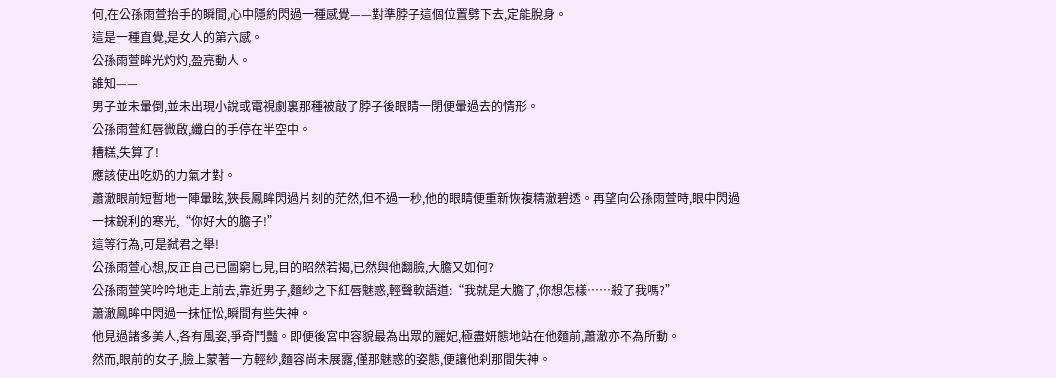何,在公孫雨萱抬手的瞬間,心中隱約閃過一種感覺——對準脖子這個位置劈下去,定能脫身。
這是一種直覺,是女人的第六感。
公孫雨萱眸光灼灼,盈亮動人。
誰知——
男子並未暈倒,並未出現小說或電視劇裏那種被敲了脖子後眼睛一閉便暈過去的情形。
公孫雨萱紅唇微啟,纖白的手停在半空中。
糟糕,失算了!
應該使出吃奶的力氣才對。
蕭澈眼前短暫地一陣暈眩,狹長鳳眸閃過片刻的茫然,但不過一秒,他的眼睛便重新恢複精澈碧透。再望向公孫雨萱時,眼中閃過一抹銳利的寒光,“你好大的膽子!”
這等行為,可是弑君之舉!
公孫雨萱心想,反正自己已圖窮匕見,目的昭然若揭,已然與他翻臉,大膽又如何?
公孫雨萱笑吟吟地走上前去,靠近男子,麵紗之下紅唇魅惑,輕聲軟語道:“我就是大膽了,你想怎樣……殺了我嗎?”
蕭澈鳳眸中閃過一抹怔忪,瞬間有些失神。
他見過諸多美人,各有風姿,爭奇鬥豔。即便後宮中容貌最為出眾的麗妃,極盡妍態地站在他麵前,蕭澈亦不為所動。
然而,眼前的女子,臉上蒙著一方輕紗,麵容尚未展露,僅那魅惑的姿態,便讓他刹那間失神。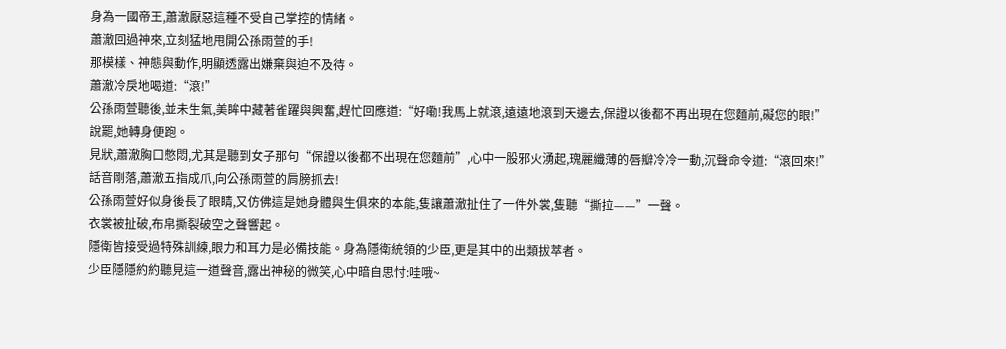身為一國帝王,蕭澈厭惡這種不受自己掌控的情緒。
蕭澈回過神來,立刻猛地甩開公孫雨萱的手!
那模樣、神態與動作,明顯透露出嫌棄與迫不及待。
蕭澈冷戾地喝道:“滾!”
公孫雨萱聽後,並未生氣,美眸中藏著雀躍與興奮,趕忙回應道:“好嘞!我馬上就滾,遠遠地滾到天邊去,保證以後都不再出現在您麵前,礙您的眼!”
說罷,她轉身便跑。
見狀,蕭澈胸口憋悶,尤其是聽到女子那句“保證以後都不出現在您麵前”,心中一股邪火湧起,瑰麗纖薄的唇瓣冷冷一動,沉聲命令道:“滾回來!”
話音剛落,蕭澈五指成爪,向公孫雨萱的肩膀抓去!
公孫雨萱好似身後長了眼睛,又仿佛這是她身體與生俱來的本能,隻讓蕭澈扯住了一件外裳,隻聽“撕拉——”一聲。
衣裳被扯破,布帛撕裂破空之聲響起。
隱衛皆接受過特殊訓練,眼力和耳力是必備技能。身為隱衛統領的少臣,更是其中的出類拔萃者。
少臣隱隱約約聽見這一道聲音,露出神秘的微笑,心中暗自思忖:哇哦~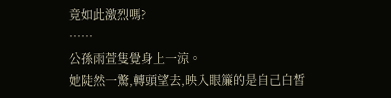竟如此激烈嗎?
……
公孫雨萱隻覺身上一涼。
她陡然一驚,轉頭望去,映入眼簾的是自己白皙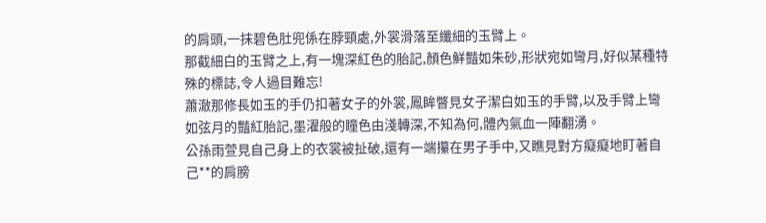的肩頭,一抹碧色肚兜係在脖頸處,外裳滑落至纖細的玉臂上。
那截細白的玉臂之上,有一塊深紅色的胎記,顏色鮮豔如朱砂,形狀宛如彎月,好似某種特殊的標誌,令人過目難忘!
蕭澈那修長如玉的手仍扣著女子的外裳,鳳眸瞥見女子潔白如玉的手臂,以及手臂上彎如弦月的豔紅胎記,墨濯般的瞳色由淺轉深,不知為何,體內氣血一陣翻湧。
公孫雨萱見自己身上的衣裳被扯破,還有一端攥在男子手中,又瞧見對方癡癡地盯著自己**的肩膀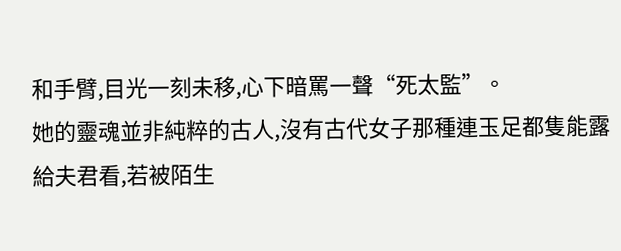和手臂,目光一刻未移,心下暗罵一聲“死太監”。
她的靈魂並非純粹的古人,沒有古代女子那種連玉足都隻能露給夫君看,若被陌生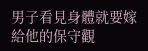男子看見身體就要嫁給他的保守觀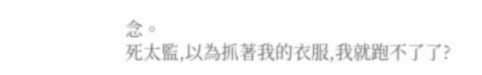念。
死太監,以為抓著我的衣服,我就跑不了了?